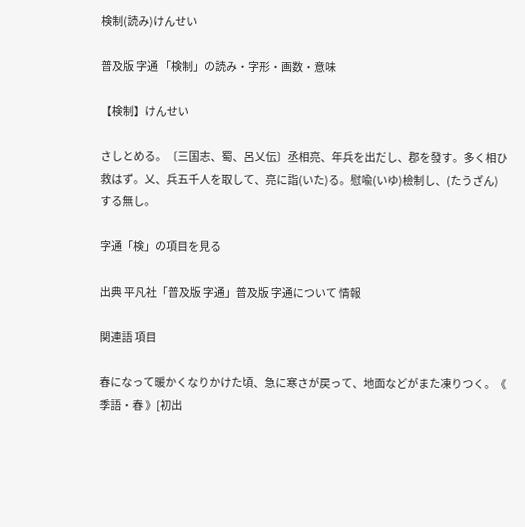検制(読み)けんせい

普及版 字通 「検制」の読み・字形・画数・意味

【検制】けんせい

さしとめる。〔三国志、蜀、呂乂伝〕丞相亮、年兵を出だし、郡を發す。多く相ひ救はず。乂、兵五千人を取して、亮に詣(いた)る。慰喩(いゆ)檢制し、(たうざん)する無し。

字通「検」の項目を見る

出典 平凡社「普及版 字通」普及版 字通について 情報

関連語 項目

春になって暖かくなりかけた頃、急に寒さが戻って、地面などがまた凍りつく。《 季語・春 》[初出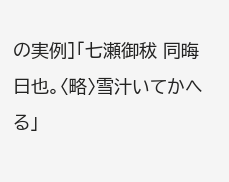の実例]「七瀬御秡 同晦日也。〈略〉雪汁いてかへる」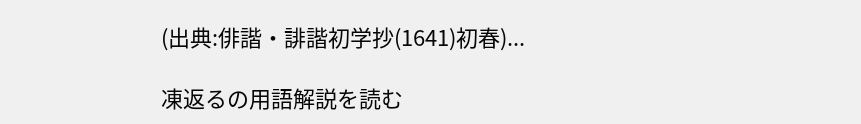(出典:俳諧・誹諧初学抄(1641)初春)...

凍返るの用語解説を読む